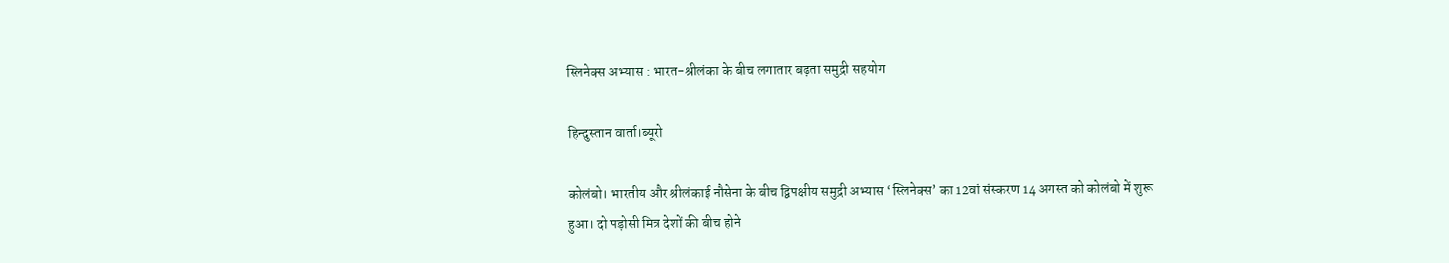स्लिनेक्स अभ्यास : भारत-श्रीलंका के बीच लगातार बढ़ता समुद्री सहयोग

हिन्दुस्तान वार्ता।ब्यूरो

कोलंबो। भारतीय और श्रीलंकाई नौसेना के बीच द्विपक्षीय समुद्री अभ्यास ‘स्लिनेक्स’ का 12वां संस्करण 14 अगस्त को कोलंबो में शुरू हुआ। दो पड़ोसी मित्र देशों की बीच होने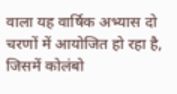वाला यह वार्षिक अभ्यास दो चरणों में आयोजित हो रहा है, जिसमें कोलंबो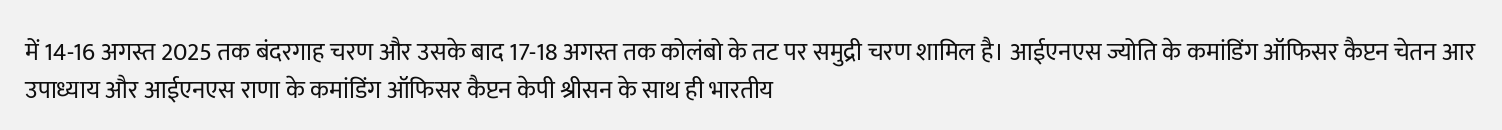में 14-16 अगस्त 2025 तक बंदरगाह चरण और उसके बाद 17-18 अगस्त तक कोलंबो के तट पर समुद्री चरण शामिल है। आईएनएस ज्योति के कमांडिंग ऑफिसर कैप्टन चेतन आर उपाध्याय और आईएनएस राणा के कमांडिंग ऑफिसर कैप्टन केपी श्रीसन के साथ ही भारतीय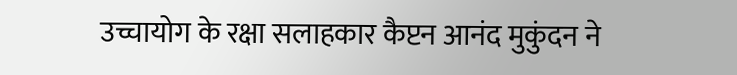उच्चायोग के रक्षा सलाहकार कैप्टन आनंद मुकुंदन ने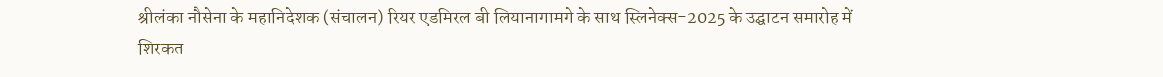श्रीलंका नौसेना के महानिदेशक (संचालन) रियर एडमिरल बी लियानागामगे के साथ स्लिनेक्स-2025 के उद्घाटन समारोह में शिरकत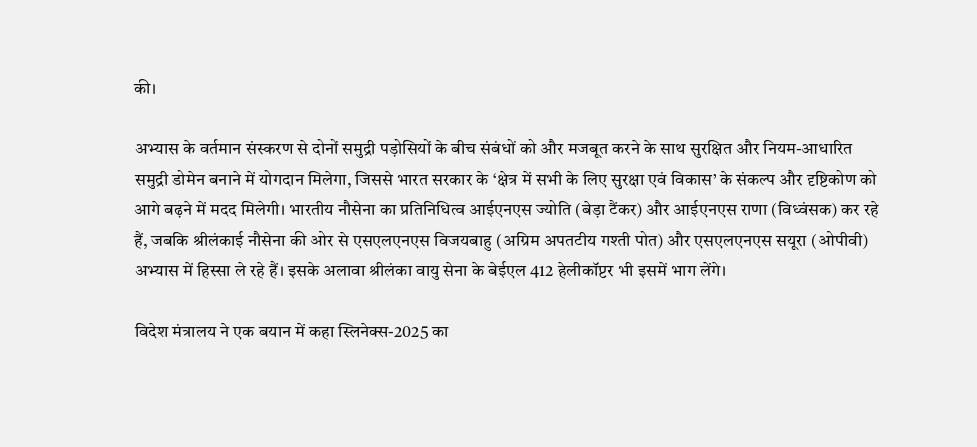की।

अभ्यास के वर्तमान संस्करण से दोनों समुद्री पड़ोसियों के बीच संबंधों को और मजबूत करने के साथ सुरक्षित और नियम-आधारित समुद्री डोमेन बनाने में योगदान मिलेगा, जिससे भारत सरकार के ‘क्षेत्र में सभी के लिए सुरक्षा एवं विकास’ के संकल्प और दृष्टिकोण को आगे बढ़ने में मदद मिलेगी। भारतीय नौसेना का प्रतिनिधित्व आईएनएस ज्योति (बेड़ा टैंकर) और आईएनएस राणा (विध्वंसक) कर रहे हैं, जबकि श्रीलंकाई नौसेना की ओर से एसएलएनएस विजयबाहु (अग्रिम अपतटीय गश्ती पोत) और एसएलएनएस सयूरा (ओपीवी) अभ्यास में हिस्सा ले रहे हैं। इसके अलावा श्रीलंका वायु सेना के बेईएल 412 हेलीकॉप्टर भी इसमें भाग लेंगे।

विदेश मंत्रालय ने एक बयान में कहा स्लिनेक्स-2025 का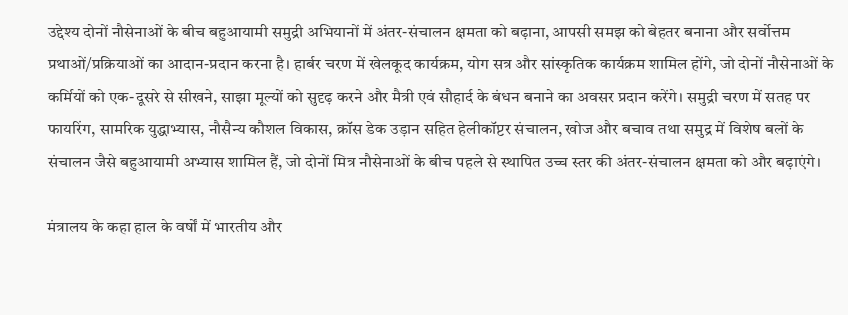उद्देश्य दोनों नौसेनाओं के बीच बहुआयामी समुद्री अभियानों में अंतर-संचालन क्षमता को बढ़ाना, आपसी समझ को बेहतर बनाना और सर्वोत्तम प्रथाओं/प्रक्रियाओं का आदान-प्रदान करना है। हार्बर चरण में खेलकूद कार्यक्रम, योग सत्र और सांस्कृतिक कार्यक्रम शामिल होंगे, जो दोनों नौसेनाओं के कर्मियों को एक-दूसरे से सीखने, साझा मूल्यों को सुदृढ़ करने और मैत्री एवं सौहार्द के बंधन बनाने का अवसर प्रदान करेंगे। समुद्री चरण में सतह पर फायरिंग, सामरिक युद्धाभ्यास, नौसैन्य कौशल विकास, क्रॉस डेक उड़ान सहित हेलीकॉप्टर संचालन, खोज और बचाव तथा समुद्र में विशेष बलों के संचालन जैसे बहुआयामी अभ्यास शामिल हैं, जो दोनों मित्र नौसेनाओं के बीच पहले से स्थापित उच्च स्तर की अंतर-संचालन क्षमता को और बढ़ाएंगे।

मंत्रालय के कहा हाल के वर्षों में भारतीय और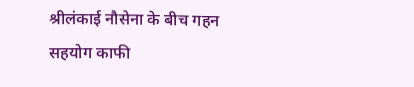श्रीलंकाई नौसेना के बीच गहन सहयोग काफी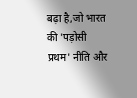बढ़ा है,जो भारत की 'पड़ोसी प्रथम' नीति और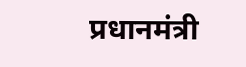प्रधानमंत्री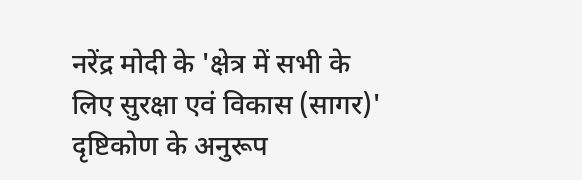नरेंद्र मोदी के 'क्षेत्र में सभी के लिए सुरक्षा एवं विकास (सागर)' दृष्टिकोण के अनुरूप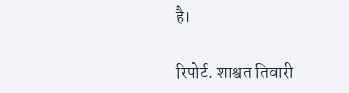है।

रिपोर्ट. शाश्वत तिवारी